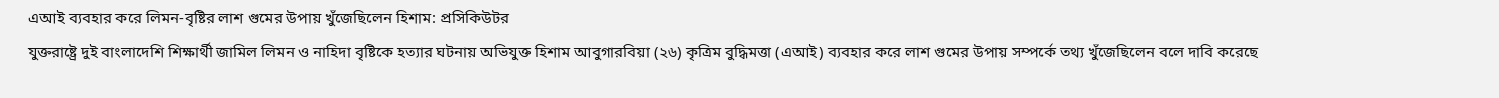এআই ব্যবহার করে লিমন-বৃষ্টির লাশ গুমের উপায় খুঁজেছিলেন হিশাম: প্রসিকিউটর
যুক্তরাষ্ট্রে দুই বাংলাদেশি শিক্ষার্থী জামিল লিমন ও নাহিদা বৃষ্টিকে হত্যার ঘটনায় অভিযুক্ত হিশাম আবুগারবিয়া (২৬) কৃত্রিম বুদ্ধিমত্তা (এআই) ব্যবহার করে লাশ গুমের উপায় সম্পর্কে তথ্য খুঁজেছিলেন বলে দাবি করেছে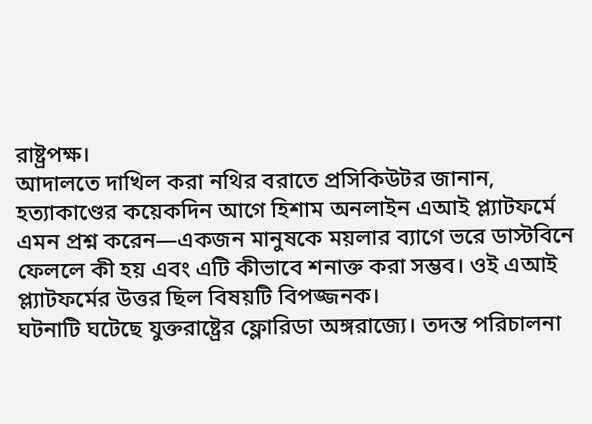রাষ্ট্রপক্ষ।
আদালতে দাখিল করা নথির বরাতে প্রসিকিউটর জানান, হত্যাকাণ্ডের কয়েকদিন আগে হিশাম অনলাইন এআই প্ল্যাটফর্মে এমন প্রশ্ন করেন—একজন মানুষকে ময়লার ব্যাগে ভরে ডাস্টবিনে ফেললে কী হয় এবং এটি কীভাবে শনাক্ত করা সম্ভব। ওই এআই প্ল্যাটফর্মের উত্তর ছিল বিষয়টি বিপজ্জনক।
ঘটনাটি ঘটেছে যুক্তরাষ্ট্রের ফ্লোরিডা অঙ্গরাজ্যে। তদন্ত পরিচালনা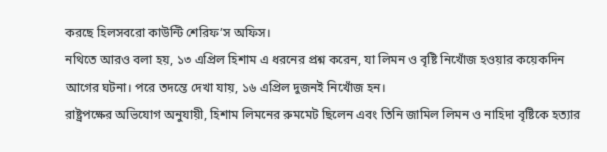করছে হিলসবরো কাউন্টি শেরিফ’স অফিস।
নথিতে আরও বলা হয়, ১৩ এপ্রিল হিশাম এ ধরনের প্রশ্ন করেন, যা লিমন ও বৃষ্টি নিখোঁজ হওয়ার কয়েকদিন আগের ঘটনা। পরে তদন্তে দেখা যায়, ১৬ এপ্রিল দুজনই নিখোঁজ হন।
রাষ্ট্রপক্ষের অভিযোগ অনুযায়ী, হিশাম লিমনের রুমমেট ছিলেন এবং তিনি জামিল লিমন ও নাহিদা বৃষ্টিকে হত্যার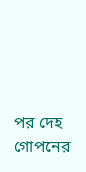পর দেহ গোপনের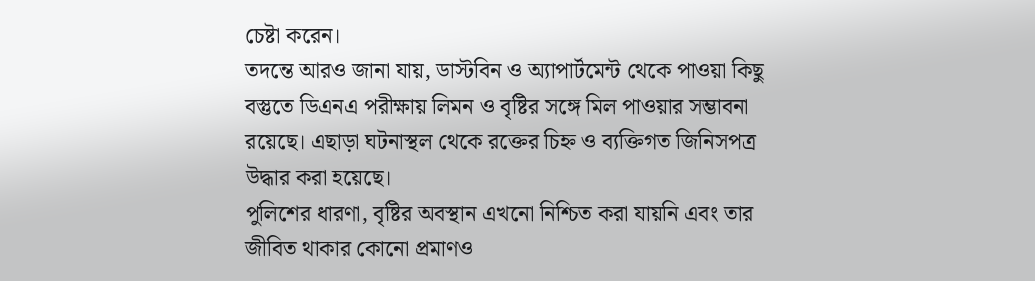চেষ্টা করেন।
তদন্তে আরও জানা যায়, ডাস্টবিন ও অ্যাপার্টমেন্ট থেকে পাওয়া কিছু বস্তুতে ডিএনএ পরীক্ষায় লিমন ও বৃষ্টির সঙ্গে মিল পাওয়ার সম্ভাবনা রয়েছে। এছাড়া ঘটনাস্থল থেকে রক্তের চিহ্ন ও ব্যক্তিগত জিনিসপত্র উদ্ধার করা হয়েছে।
পুলিশের ধারণা, বৃষ্টির অবস্থান এখনো নিশ্চিত করা যায়নি এবং তার জীবিত থাকার কোনো প্রমাণও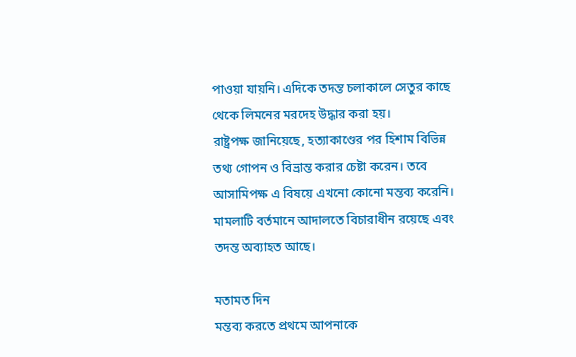পাওয়া যায়নি। এদিকে তদন্ত চলাকালে সেতুর কাছে থেকে লিমনের মরদেহ উদ্ধার করা হয়।
রাষ্ট্রপক্ষ জানিয়েছে, হত্যাকাণ্ডের পর হিশাম বিভিন্ন তথ্য গোপন ও বিভ্রান্ত করার চেষ্টা করেন। তবে আসামিপক্ষ এ বিষয়ে এখনো কোনো মন্তব্য করেনি।
মামলাটি বর্তমানে আদালতে বিচারাধীন রয়েছে এবং তদন্ত অব্যাহত আছে।

মতামত দিন
মন্তব্য করতে প্রথমে আপনাকে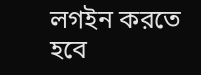লগইন করতে হবে